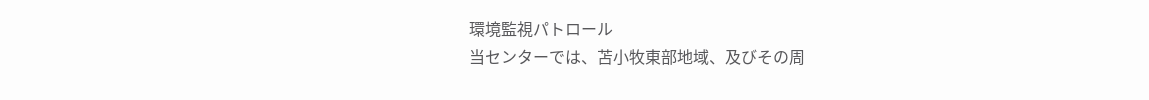環境監視パトロール
当センターでは、苫小牧東部地域、及びその周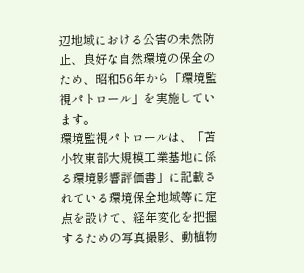辺地域における公害の未然防止、良好な自然環境の保全のため、昭和56年から「環境監視パトロール」を実施しています。
環境監視パトロールは、「苫小牧東部大規模工業基地に係る環境影響評価書」に記載されている環境保全地域等に定点を設けて、経年変化を把握するための写真撮影、動植物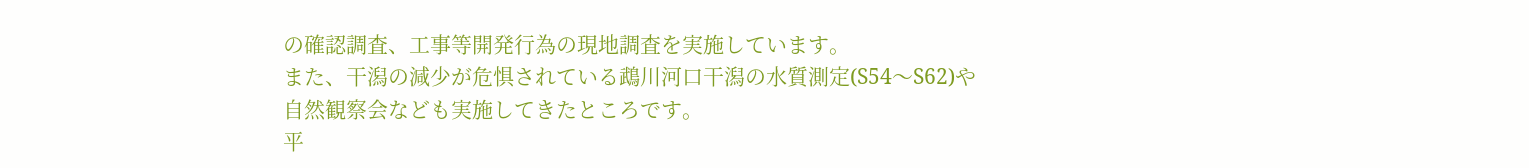の確認調査、工事等開発行為の現地調査を実施しています。
また、干潟の減少が危惧されている鵡川河口干潟の水質測定(S54〜S62)や自然観察会なども実施してきたところです。
平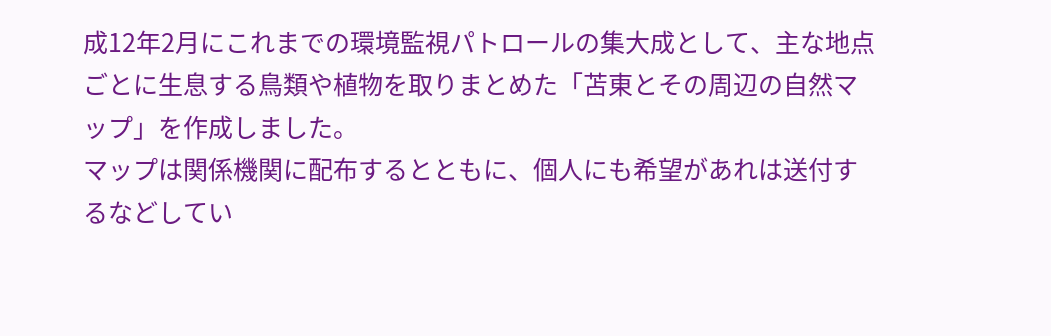成12年2月にこれまでの環境監視パトロールの集大成として、主な地点ごとに生息する鳥類や植物を取りまとめた「苫東とその周辺の自然マップ」を作成しました。
マップは関係機関に配布するとともに、個人にも希望があれは送付するなどしてい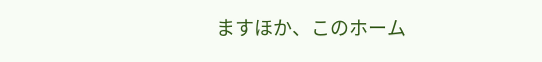ますほか、このホーム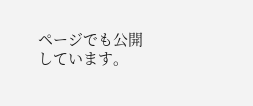ページでも公開しています。